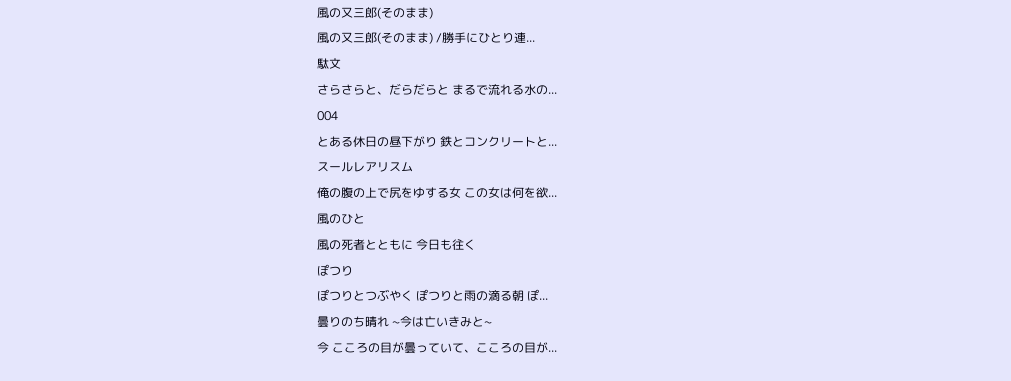風の又三郎(そのまま)
風の又三郎(そのまま) /勝手にひとり連...
駄文
さらさらと、だらだらと まるで流れる水の...
004
とある休日の昼下がり 鉄とコンクリートと...
スールレアリスム
俺の腹の上で尻をゆする女 この女は何を欲...
風のひと
風の死者とともに 今日も往く
ぽつり
ぽつりとつぶやく ぽつりと雨の滴る朝 ぽ...
曇りのち晴れ ~今は亡いきみと~
今 こころの目が曇っていて、こころの目が...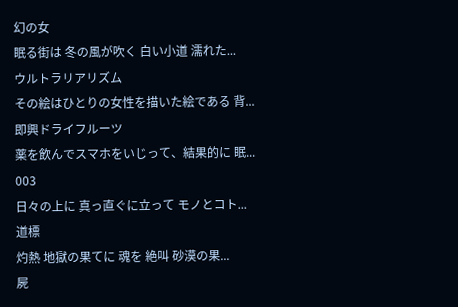幻の女
眠る街は 冬の風が吹く 白い小道 濡れた...
ウルトラリアリズム
その絵はひとりの女性を描いた絵である 背...
即興ドライフルーツ
薬を飲んでスマホをいじって、結果的に 眠...
003
日々の上に 真っ直ぐに立って モノとコト...
道標
灼熱 地獄の果てに 魂を 絶叫 砂漠の果...
屍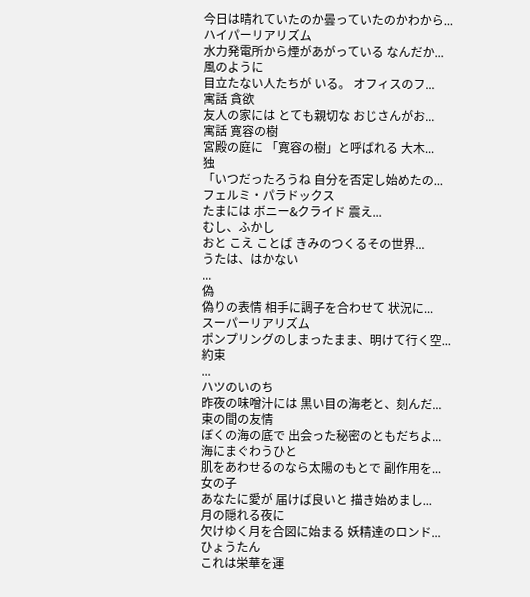今日は晴れていたのか曇っていたのかわから...
ハイパーリアリズム
水力発電所から煙があがっている なんだか...
風のように
目立たない人たちが いる。 オフィスのフ...
寓話 貪欲
友人の家には とても親切な おじさんがお...
寓話 寛容の樹
宮殿の庭に 「寛容の樹」と呼ばれる 大木...
独
「いつだったろうね 自分を否定し始めたの...
フェルミ・パラドックス
たまには ボニー&クライド 震え...
むし、ふかし
おと こえ ことば きみのつくるその世界...
うたは、はかない
...
偽
偽りの表情 相手に調子を合わせて 状況に...
スーパーリアリズム
ポンプリングのしまったまま、明けて行く空...
約束
...
ハツのいのち
昨夜の味噌汁には 黒い目の海老と、刻んだ...
束の間の友情
ぼくの海の底で 出会った秘密のともだちよ...
海にまぐわうひと
肌をあわせるのなら太陽のもとで 副作用を...
女の子
あなたに愛が 届けば良いと 描き始めまし...
月の隠れる夜に
欠けゆく月を合図に始まる 妖精達のロンド...
ひょうたん
これは栄華を運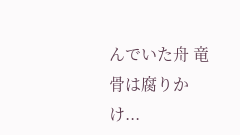んでいた舟 竜骨は腐りかけ...